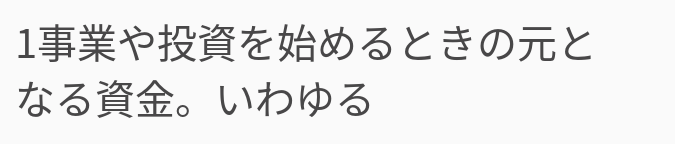1事業や投資を始めるときの元となる資金。いわゆる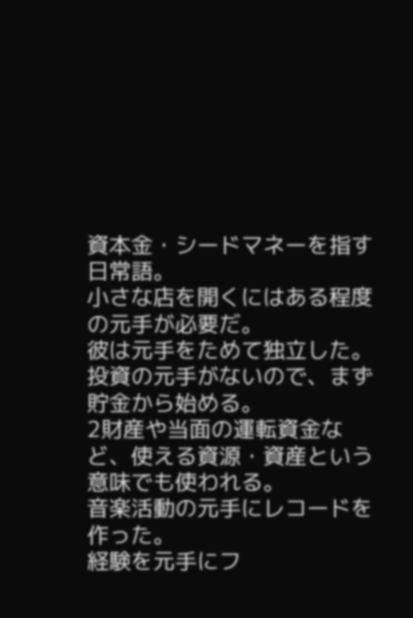資本金・シードマネーを指す日常語。
小さな店を開くにはある程度の元手が必要だ。
彼は元手をためて独立した。
投資の元手がないので、まず貯金から始める。
2財産や当面の運転資金など、使える資源・資産という意味でも使われる。
音楽活動の元手にレコードを作った。
経験を元手にフ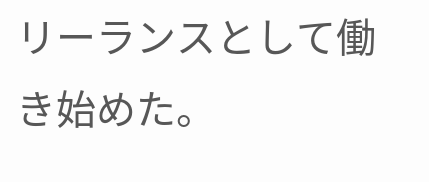リーランスとして働き始めた。